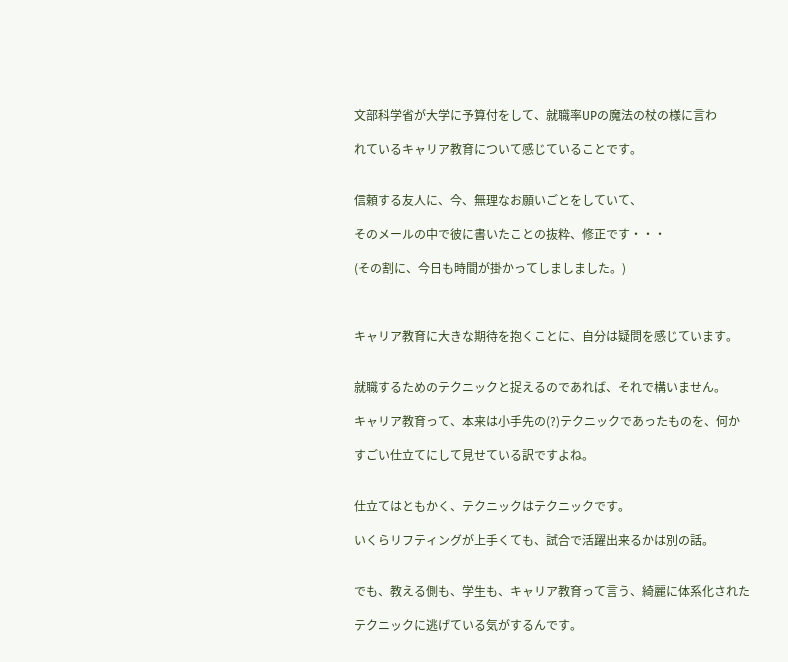文部科学省が大学に予算付をして、就職率UPの魔法の杖の様に言わ

れているキャリア教育について感じていることです。


信頼する友人に、今、無理なお願いごとをしていて、

そのメールの中で彼に書いたことの抜粋、修正です・・・

(その割に、今日も時間が掛かってしましました。)



キャリア教育に大きな期待を抱くことに、自分は疑問を感じています。


就職するためのテクニックと捉えるのであれば、それで構いません。

キャリア教育って、本来は小手先の(?)テクニックであったものを、何か

すごい仕立てにして見せている訳ですよね。


仕立てはともかく、テクニックはテクニックです。

いくらリフティングが上手くても、試合で活躍出来るかは別の話。


でも、教える側も、学生も、キャリア教育って言う、綺麗に体系化された

テクニックに逃げている気がするんです。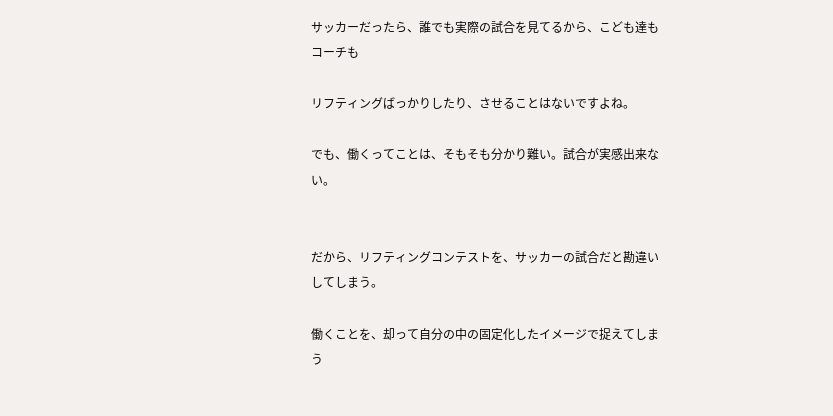サッカーだったら、誰でも実際の試合を見てるから、こども達もコーチも

リフティングばっかりしたり、させることはないですよね。

でも、働くってことは、そもそも分かり難い。試合が実感出来ない。


だから、リフティングコンテストを、サッカーの試合だと勘違いしてしまう。

働くことを、却って自分の中の固定化したイメージで捉えてしまう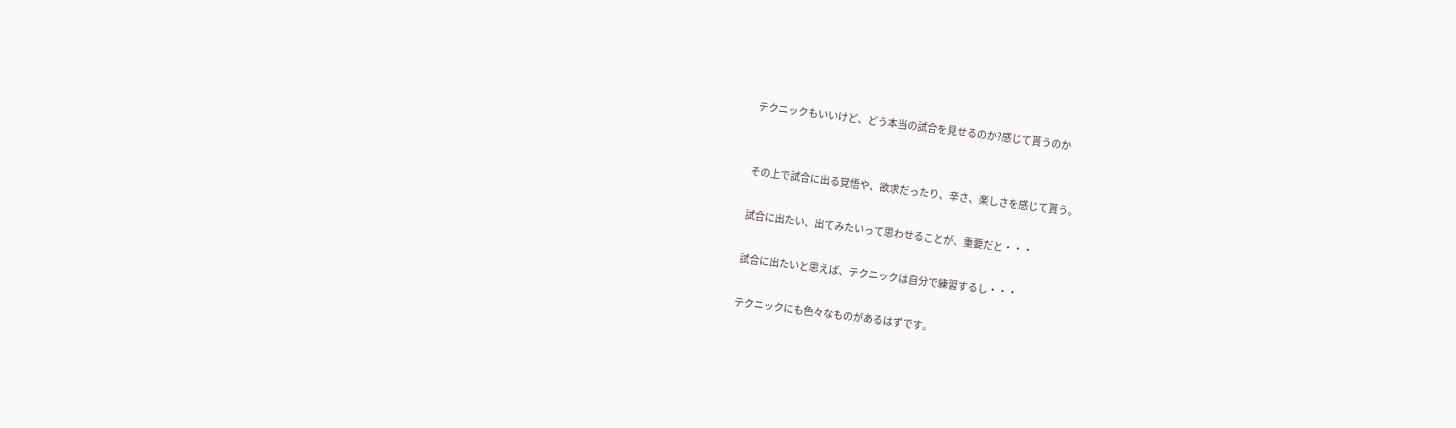テクニックもいいけど、どう本当の試合を見せるのか?感じて貰うのか


その上で試合に出る覚悟や、欲求だったり、辛さ、楽しさを感じて貰う。

試合に出たい、出てみたいって思わせることが、重要だと・・・

試合に出たいと思えば、テクニックは自分で練習するし・・・

テクニックにも色々なものがあるはずです。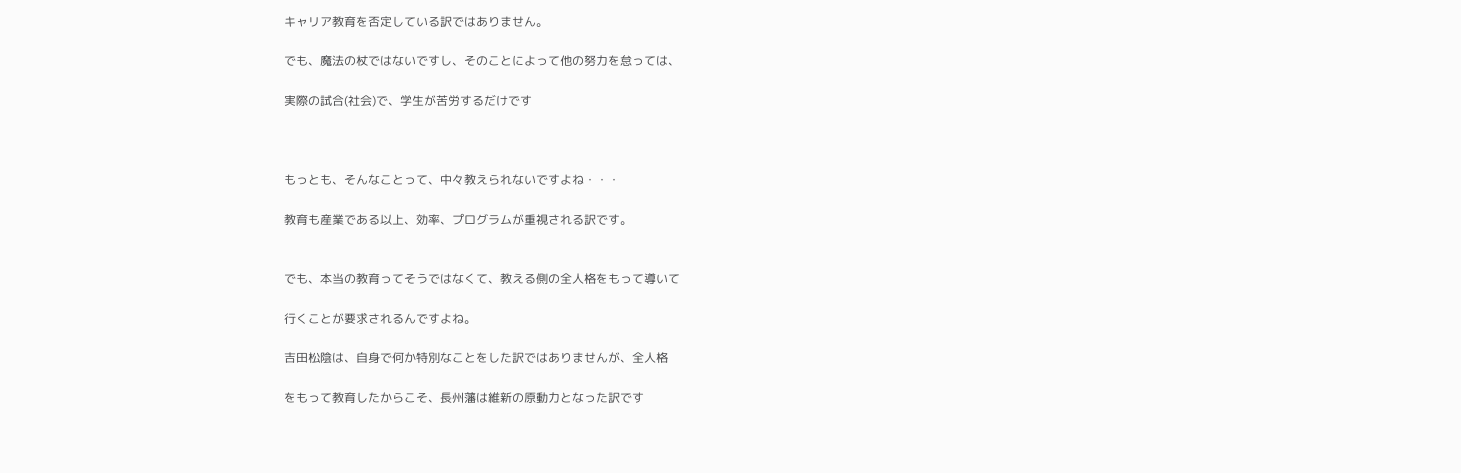キャリア教育を否定している訳ではありません。

でも、魔法の杖ではないですし、そのことによって他の努力を怠っては、

実際の試合(社会)で、学生が苦労するだけです



もっとも、そんなことって、中々教えられないですよね・・・

教育も産業である以上、効率、プログラムが重視される訳です。


でも、本当の教育ってそうではなくて、教える側の全人格をもって導いて

行くことが要求されるんですよね。

吉田松陰は、自身で何か特別なことをした訳ではありませんが、全人格

をもって教育したからこそ、長州藩は維新の原動力となった訳です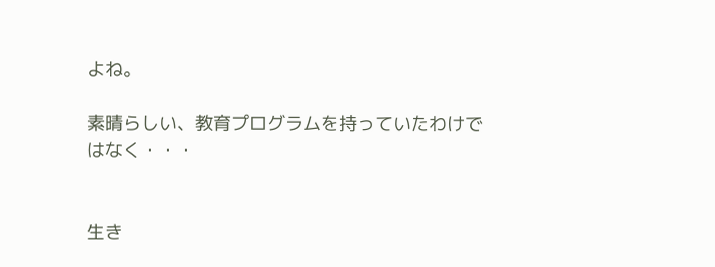よね。

素晴らしい、教育プログラムを持っていたわけではなく・・・


生き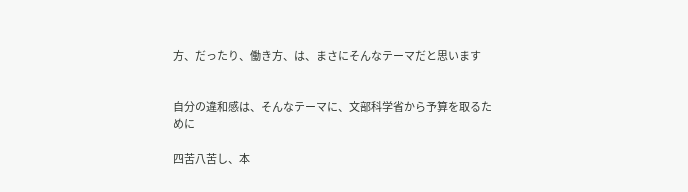方、だったり、働き方、は、まさにそんなテーマだと思います


自分の違和感は、そんなテーマに、文部科学省から予算を取るために

四苦八苦し、本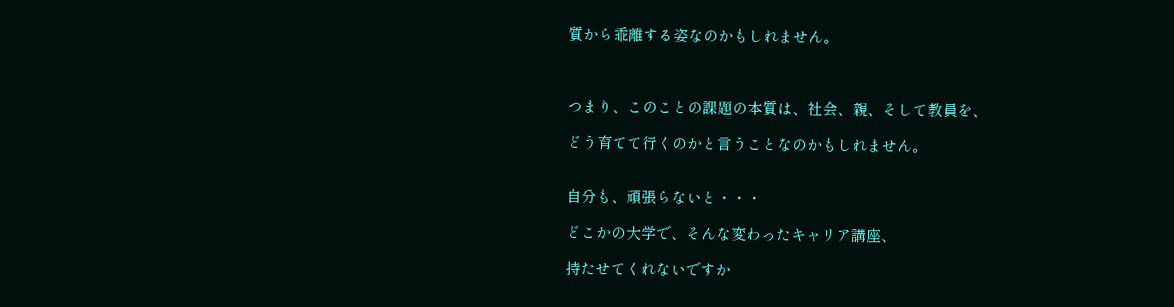質から乖離する姿なのかもしれません。



つまり、このことの課題の本質は、社会、親、そして教員を、

どう育てて行くのかと言うことなのかもしれません。


自分も、頑張らないと・・・

どこかの大学で、そんな変わったキャリア講座、

持たせてくれないですか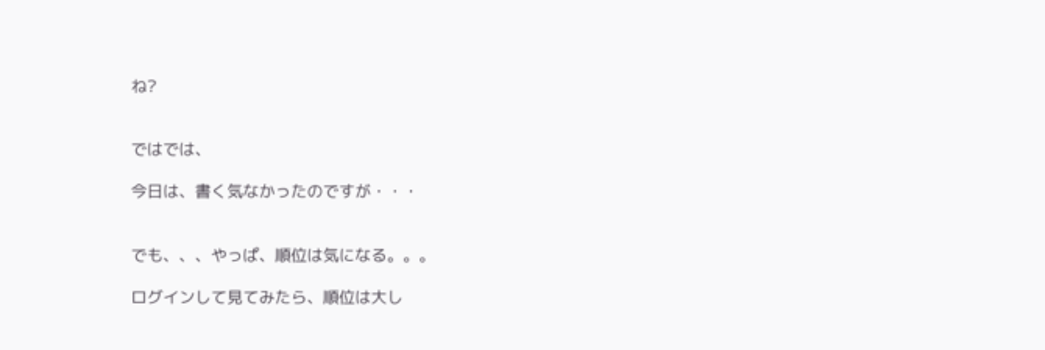ね?


ではでは、

今日は、書く気なかったのですが・・・


でも、、、やっぱ、順位は気になる。。。

ログインして見てみたら、順位は大し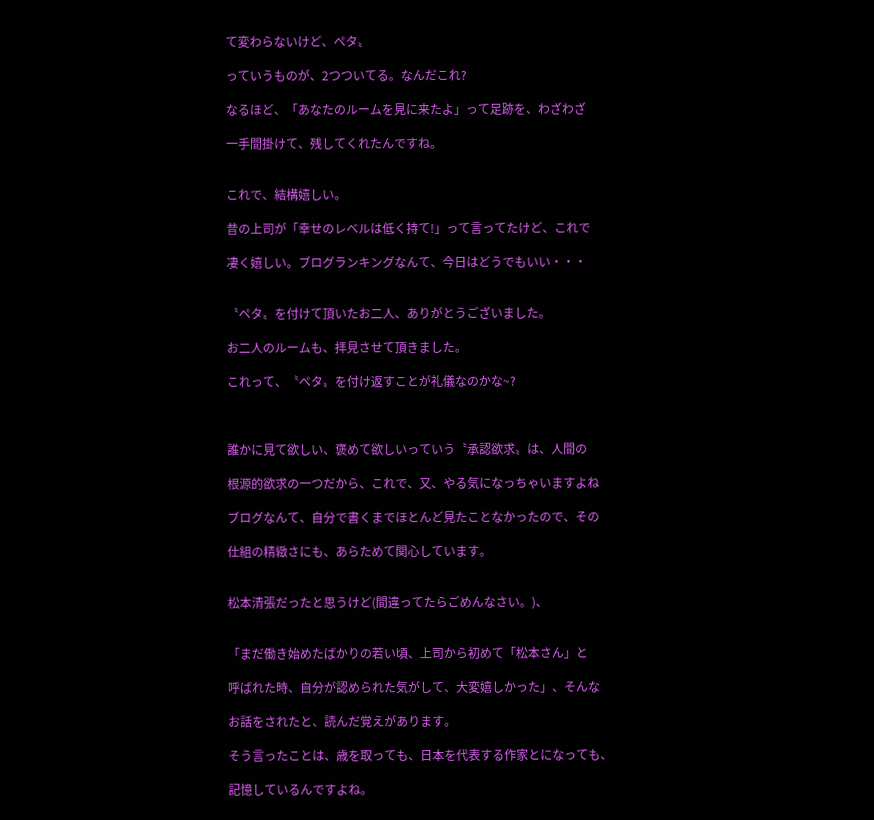て変わらないけど、ペタ〟

っていうものが、2つついてる。なんだこれ?

なるほど、「あなたのルームを見に来たよ」って足跡を、わざわざ

一手間掛けて、残してくれたんですね。


これで、結構嬉しい。

昔の上司が「幸せのレベルは低く持て!」って言ってたけど、これで

凄く嬉しい。ブログランキングなんて、今日はどうでもいい・・・


〝ペタ〟を付けて頂いたお二人、ありがとうございました。

お二人のルームも、拝見させて頂きました。

これって、〝ペタ〟を付け返すことが礼儀なのかな~?



誰かに見て欲しい、褒めて欲しいっていう〝承認欲求〟は、人間の

根源的欲求の一つだから、これで、又、やる気になっちゃいますよね

ブログなんて、自分で書くまでほとんど見たことなかったので、その

仕組の精緻さにも、あらためて関心しています。


松本清張だったと思うけど(間違ってたらごめんなさい。)、


「まだ働き始めたばかりの若い頃、上司から初めて「松本さん」と

呼ばれた時、自分が認められた気がして、大変嬉しかった」、そんな

お話をされたと、読んだ覚えがあります。

そう言ったことは、歳を取っても、日本を代表する作家とになっても、

記憶しているんですよね。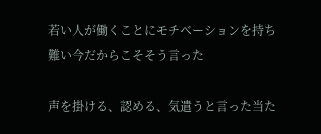若い人が働くことにモチベーションを持ち難い今だからこそそう言った

声を掛ける、認める、気遣うと言った当た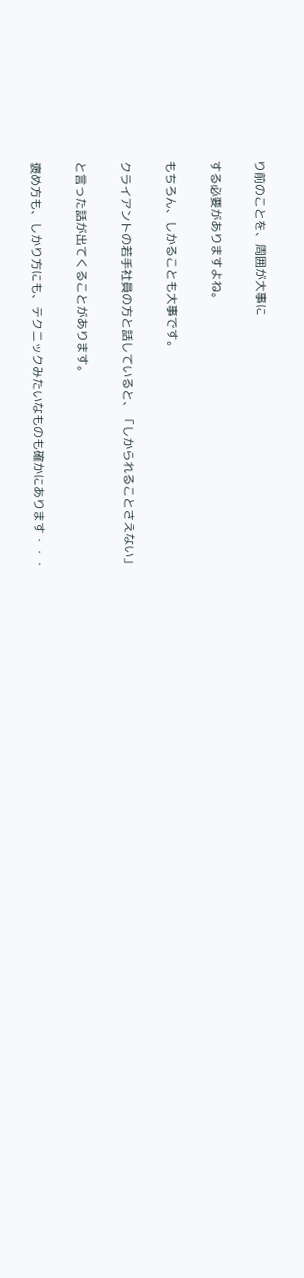り前のことを、周囲が大事に

する必要がありますよね。

もちろん、しかることも大事です。

クライアントの若手社員の方と話していると、「しかられることさえない」

と言った話が出てくることがあります。

褒め方も、しかり方にも、テクニックみたいなものも確かにあります・・・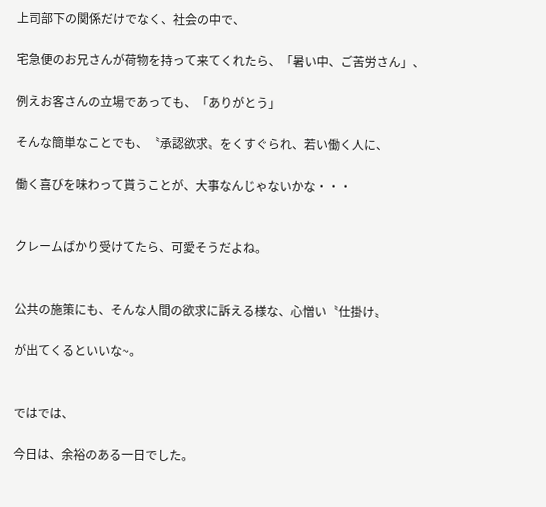上司部下の関係だけでなく、社会の中で、

宅急便のお兄さんが荷物を持って来てくれたら、「暑い中、ご苦労さん」、

例えお客さんの立場であっても、「ありがとう」

そんな簡単なことでも、〝承認欲求〟をくすぐられ、若い働く人に、

働く喜びを味わって貰うことが、大事なんじゃないかな・・・


クレームばかり受けてたら、可愛そうだよね。


公共の施策にも、そんな人間の欲求に訴える様な、心憎い〝仕掛け〟

が出てくるといいな~。


ではでは、

今日は、余裕のある一日でした。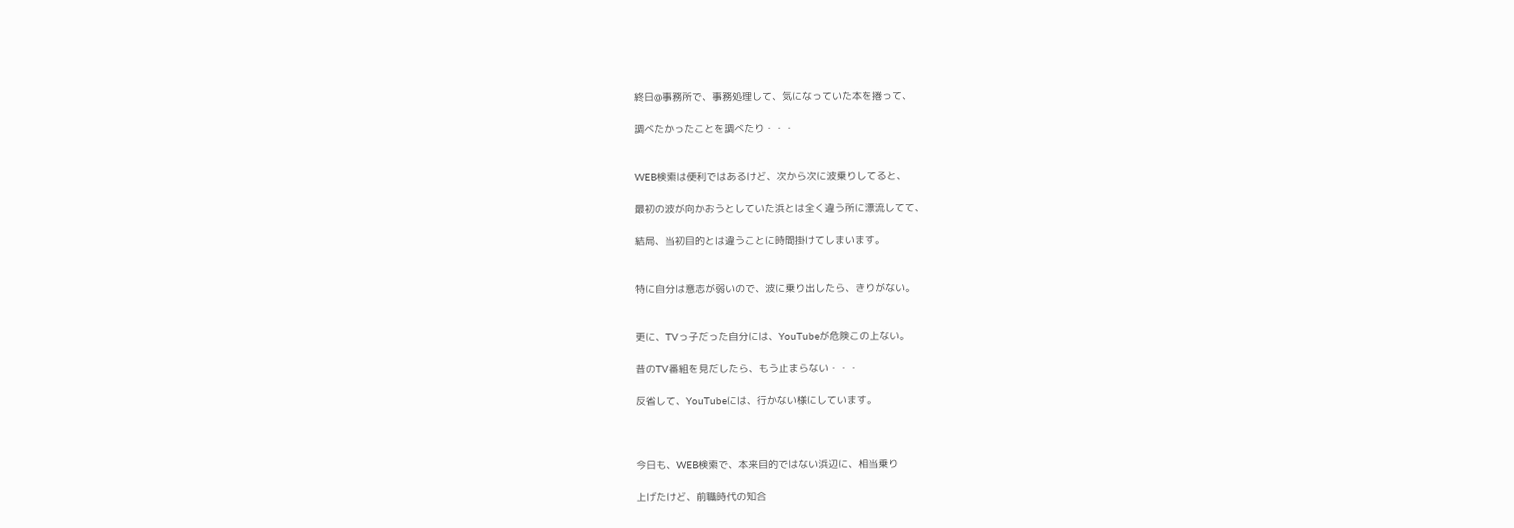終日@事務所で、事務処理して、気になっていた本を捲って、

調べたかったことを調べたり・・・


WEB検索は便利ではあるけど、次から次に波乗りしてると、

最初の波が向かおうとしていた浜とは全く違う所に漂流してて、

結局、当初目的とは違うことに時間掛けてしまいます。


特に自分は意志が弱いので、波に乗り出したら、きりがない。


更に、TVっ子だった自分には、YouTubeが危険この上ない。

昔のTV番組を見だしたら、もう止まらない・・・

反省して、YouTubeには、行かない様にしています。



今日も、WEB検索で、本来目的ではない浜辺に、相当乗り

上げたけど、前職時代の知合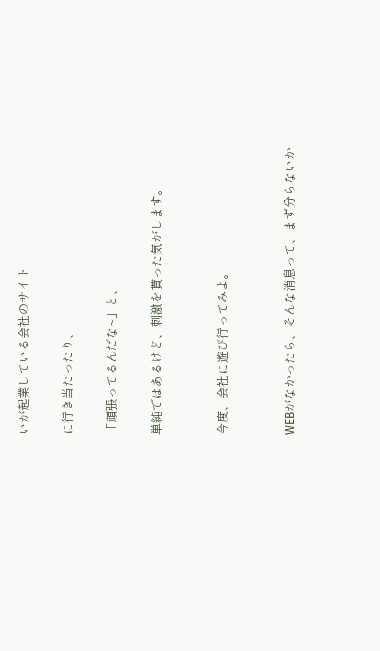いが起業している会社のサイト

に行き当たったり、

「頑張ってるんだな~」と、

単純ではあるけど、刺激を貰った気がします。


今度、会社に遊び行ってみよ。


WEBがなかったら、そんな消息って、まず分らないか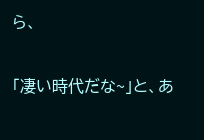ら、

「凄い時代だな~」と、あ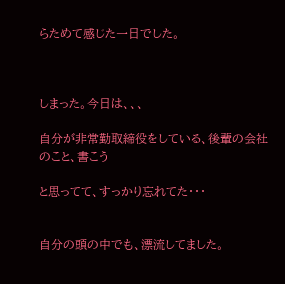らためて感じた一日でした。



しまった。今日は、、、

自分が非常勤取締役をしている、後輩の会社のこと、書こう

と思ってて、すっかり忘れてた・・・


自分の頭の中でも、漂流してました。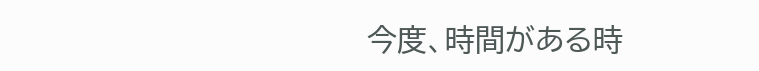今度、時間がある時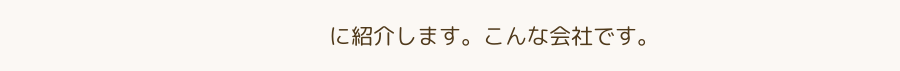に紹介します。こんな会社です。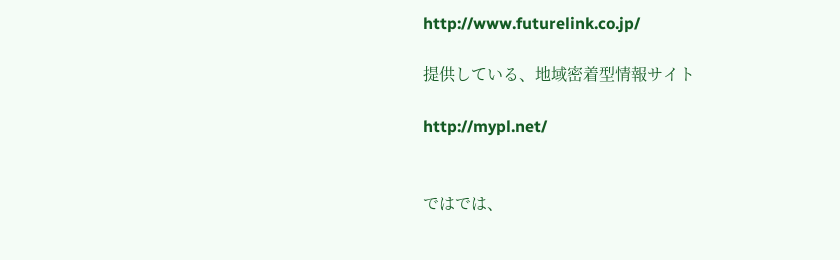http://www.futurelink.co.jp/

提供している、地域密着型情報サイト

http://mypl.net/


ではでは、